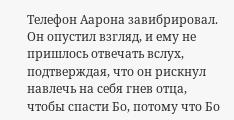Телефон Аарона завибрировал. Он опустил взгляд, и ему не пришлось отвечать вслух, подтверждая, что он рискнул навлечь на себя гнев отца, чтобы спасти Бо, потому что Бо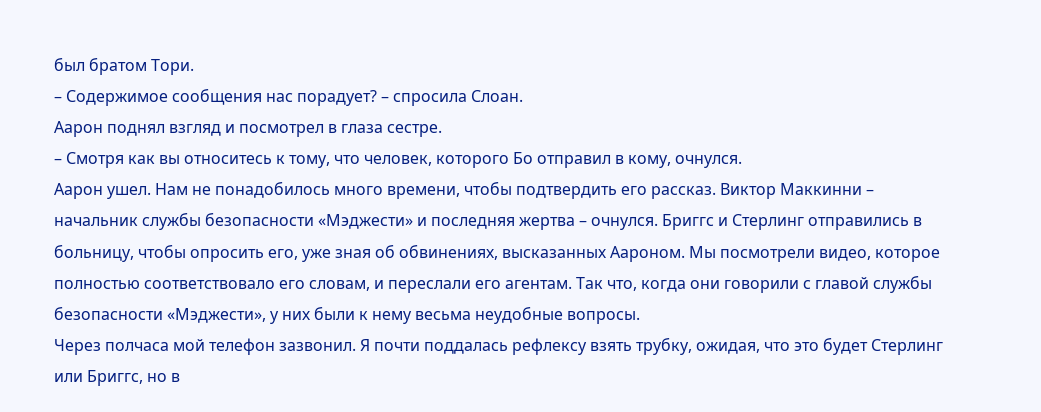был братом Тори.
– Содержимое сообщения нас порадует? – спросила Слоан.
Аарон поднял взгляд и посмотрел в глаза сестре.
– Смотря как вы относитесь к тому, что человек, которого Бо отправил в кому, очнулся.
Аарон ушел. Нам не понадобилось много времени, чтобы подтвердить его рассказ. Виктор Маккинни – начальник службы безопасности «Мэджести» и последняя жертва – очнулся. Бриггс и Стерлинг отправились в больницу, чтобы опросить его, уже зная об обвинениях, высказанных Аароном. Мы посмотрели видео, которое полностью соответствовало его словам, и переслали его агентам. Так что, когда они говорили с главой службы безопасности «Мэджести», у них были к нему весьма неудобные вопросы.
Через полчаса мой телефон зазвонил. Я почти поддалась рефлексу взять трубку, ожидая, что это будет Стерлинг или Бриггс, но в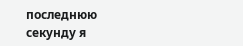последнюю секунду я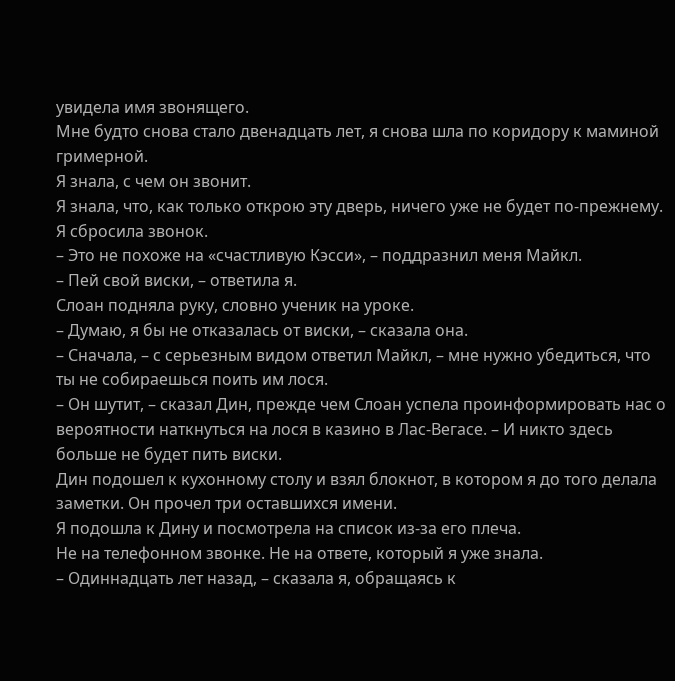увидела имя звонящего.
Мне будто снова стало двенадцать лет, я снова шла по коридору к маминой гримерной.
Я знала, с чем он звонит.
Я знала, что, как только открою эту дверь, ничего уже не будет по-прежнему.
Я сбросила звонок.
– Это не похоже на «счастливую Кэсси», – поддразнил меня Майкл.
– Пей свой виски, – ответила я.
Слоан подняла руку, словно ученик на уроке.
– Думаю, я бы не отказалась от виски, – сказала она.
– Сначала, – с серьезным видом ответил Майкл, – мне нужно убедиться, что ты не собираешься поить им лося.
– Он шутит, – сказал Дин, прежде чем Слоан успела проинформировать нас о вероятности наткнуться на лося в казино в Лас-Вегасе. – И никто здесь больше не будет пить виски.
Дин подошел к кухонному столу и взял блокнот, в котором я до того делала заметки. Он прочел три оставшихся имени.
Я подошла к Дину и посмотрела на список из-за его плеча.
Не на телефонном звонке. Не на ответе, который я уже знала.
– Одиннадцать лет назад, – сказала я, обращаясь к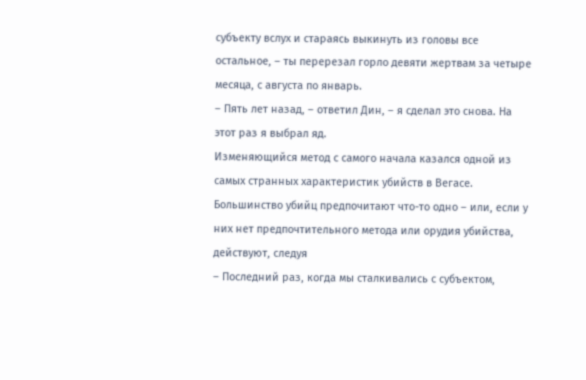субъекту вслух и стараясь выкинуть из головы все остальное, – ты перерезал горло девяти жертвам за четыре месяца, с августа по январь.
– Пять лет назад, – ответил Дин, – я сделал это снова. На этот раз я выбрал яд.
Изменяющийся метод с самого начала казался одной из самых странных характеристик убийств в Вегасе. Большинство убийц предпочитают что-то одно – или, если у них нет предпочтительного метода или орудия убийства, действуют, следуя
– Последний раз, когда мы сталкивались с субъектом,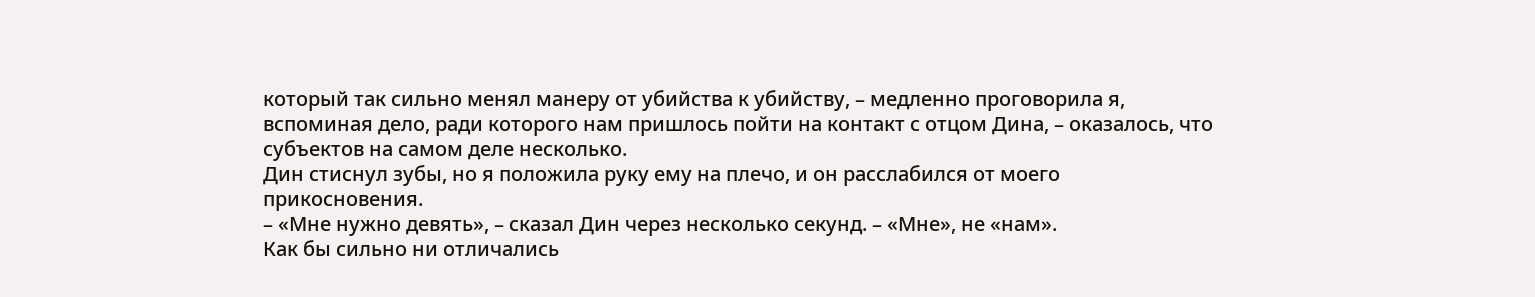который так сильно менял манеру от убийства к убийству, – медленно проговорила я, вспоминая дело, ради которого нам пришлось пойти на контакт с отцом Дина, – оказалось, что субъектов на самом деле несколько.
Дин стиснул зубы, но я положила руку ему на плечо, и он расслабился от моего прикосновения.
– «Мне нужно девять», – сказал Дин через несколько секунд. – «Мне», не «нам».
Как бы сильно ни отличались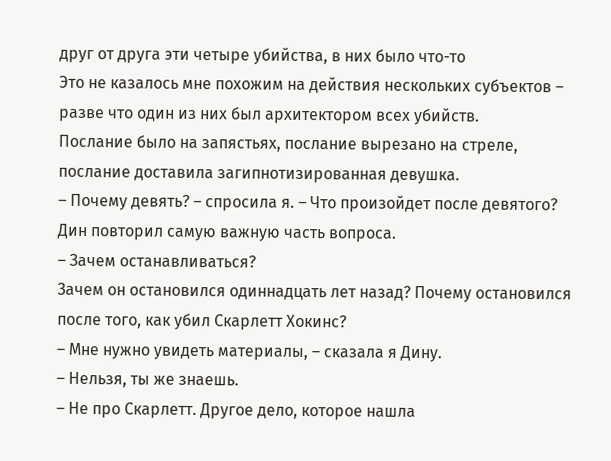друг от друга эти четыре убийства, в них было что-то
Это не казалось мне похожим на действия нескольких субъектов – разве что один из них был архитектором всех убийств.
Послание было на запястьях, послание вырезано на стреле, послание доставила загипнотизированная девушка.
– Почему девять? – спросила я. – Что произойдет после девятого?
Дин повторил самую важную часть вопроса.
– Зачем останавливаться?
Зачем он остановился одиннадцать лет назад? Почему остановился после того, как убил Скарлетт Хокинс?
– Мне нужно увидеть материалы, – сказала я Дину.
– Нельзя, ты же знаешь.
– Не про Скарлетт. Другое дело, которое нашла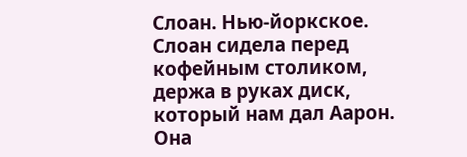Слоан. Нью-йоркское.
Слоан сидела перед кофейным столиком, держа в руках диск, который нам дал Аарон. Она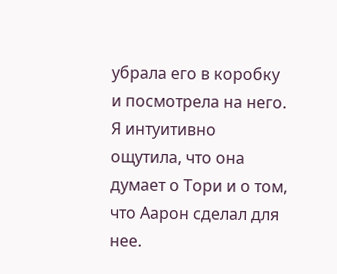убрала его в коробку и посмотрела на него. Я интуитивно ощутила, что она думает о Тори и о том, что Аарон сделал для нее.